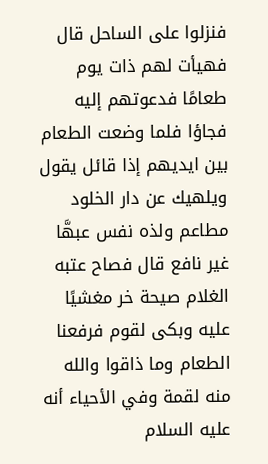فنزلوا على الساحل قال فهيأت لهم ذات يوم طعامًا فدعوتهم إليه فجاؤا فلما وضعت الطعام بين ايديهم إذا قائل يقول ويلهيك عن دار الخلود مطاعم ولذه نفس عبهَّا غير نافع قال فصاح عتبه الغلام صيحة خر مغشيًا عليه وبكى لقوم فرفعنا الطعام وما ذاقوا والله منه لقمة وفي الأحياء أنه عليه السلام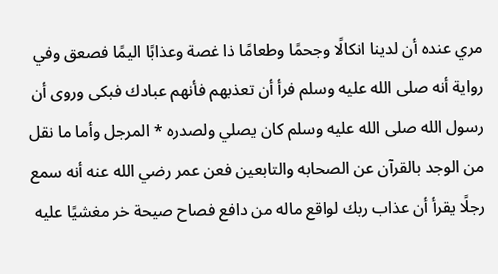مري عنده أن لدينا انكالًا وجحمًا وطعامًا ذا غصة وعذابًا اليمًا فصعق وفي رواية أنه صلى الله عليه وسلم فرأ أن تعذبهم فأنهم عبادك فبكى وروى أن رسول الله صلى الله عليه وسلم كان يصلي ولصدره * المرجل وأما ما نقل من الوجد بالقرآن عن الصحابه والتابعين فعن عمر رضي الله عنه أنه سمع رجلًا يقرأ أن عذاب ربك لواقع ماله من دافع فصاح صيحة خر مغشيًا عليه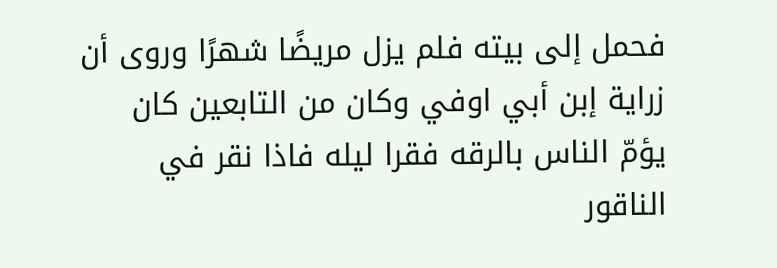فحمل إلى بيته فلم يزل مريضًا شهرًا وروى أن زراية إبن أبي اوفي وكان من التابعين كان يؤمّ الناس بالرقه فقرا ليله فاذا نقر في الناقور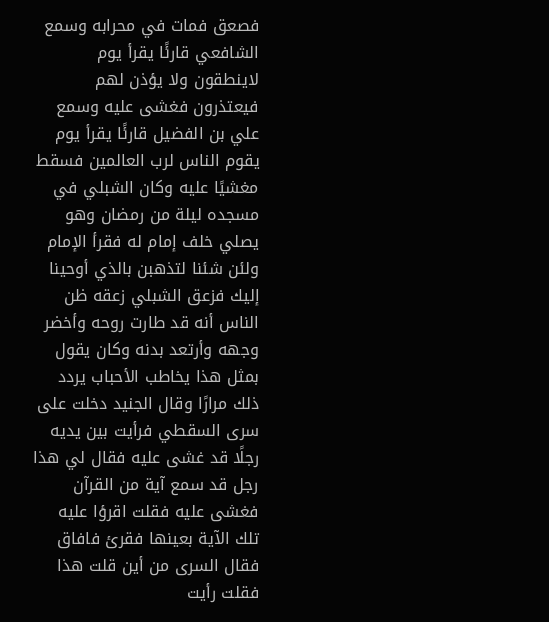فصعق فمات في محرابه وسمع الشافعي قارئًا يقرأ يوم لاينطقون ولا يؤذن لهم فيعتذرون فغشى عليه وسمع علي بن الفضيل قارئًا يقرأ يوم يقوم الناس لرب العالمين فسقط مغشيًا عليه وكان الشبلي في مسجده ليلة من رمضان وهو يصلي خلف إمام له فقرأ الإمام ولئن شئنا لتذهبن بالذي أوحينا إليك فزعق الشبلي زعقه ظن الناس أنه قد طارت روحه وأخضر وجهه وأرتعد بدنه وكان يقول بمثل هذا يخاطب الأحباب يردد ذلك مرارًا وقال الجنيد دخلت على سرى السقطي فرأيت بين يديه رجلًا قد غشى عليه فقال لي هذا رجل قد سمع آية من القرآن فغشى عليه فقلت اقرؤا عليه تلك الآية بعينها فقرئ فافاق فقال السرى من أين قلت هذا فقلت رأيت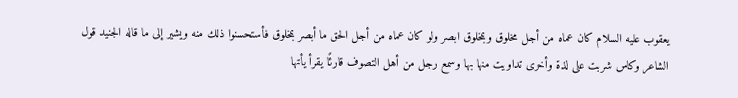يعقوب عليه السلام كان عماه من أجل مخلوق وبمخلوق ابصر ولو كان عماه من أجل الحق ما أبصر بمخلوق فأستحسنوا ذلك منه ويشير إلى ما قاله الجنيد قول الشاعر وكاس شربت على لذة وأخرى تداويت منها بها وسمع رجل من أهل التصوف قارئًا يقرأ يأتها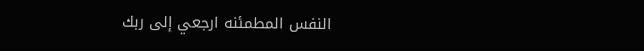النفس المطمئنه ارجعي إلى ربك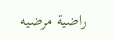راضية مرضيه